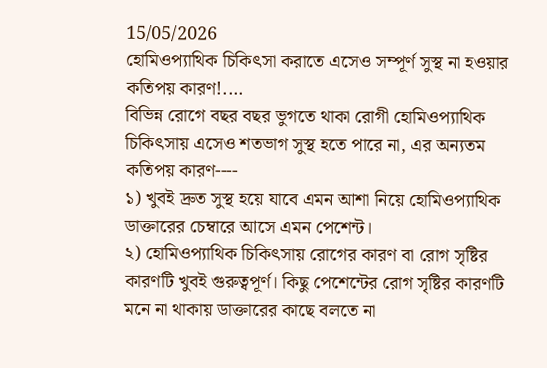15/05/2026
হোমিওপ্যাথিক চিকিৎসা করাতে এসেও সম্পূর্ণ সুস্থ না হওয়ার কতিপয় কারণ!....
বিভিন্ন রোগে বছর বছর ভুগতে থাকা রোগী হোমিওপ্যাথিক চিকিৎসায় এসেও শতভাগ সুস্থ হতে পারে না, এর অন্যতম কতিপয় কারণ----
১) খুবই দ্রুত সুস্থ হয়ে যাবে এমন আশা নিয়ে হোমিওপ্যাথিক ডাক্তারের চেম্বারে আসে এমন পেশেন্ট।
২) হোমিওপ্যাথিক চিকিৎসায় রোগের কারণ বা রোগ সৃষ্টির কারণটি খুবই গুরুত্বপূর্ণ। কিছু পেশেন্টের রোগ সৃষ্টির কারণটি মনে না থাকায় ডাক্তারের কাছে বলতে না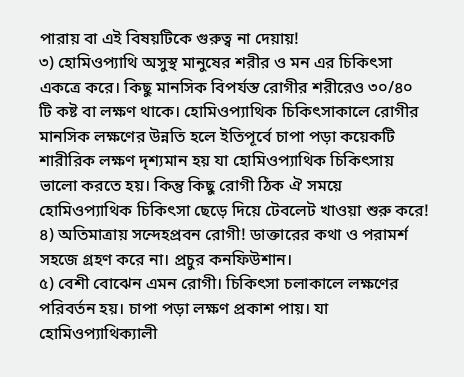পারায় বা এই বিষয়টিকে গুরুত্ব না দেয়ায়!
৩) হোমিওপ্যাথি অসুস্থ মানুষের শরীর ও মন এর চিকিৎসা একত্রে করে। কিছু মানসিক বিপর্যস্ত রোগীর শরীরেও ৩০/৪০ টি কষ্ট বা লক্ষণ থাকে। হোমিওপ্যাথিক চিকিৎসাকালে রোগীর মানসিক লক্ষণের উন্নতি হলে ইতিপূর্বে চাপা পড়া কয়েকটি শারীরিক লক্ষণ দৃশ্যমান হয় যা হোমিওপ্যাথিক চিকিৎসায় ভালো করতে হয়। কিন্তু কিছু রোগী ঠিক ঐ সময়ে হোমিওপ্যাথিক চিকিৎসা ছেড়ে দিয়ে টেবলেট খাওয়া শুরু করে!
৪) অতিমাত্রায় সন্দেহপ্রবন রোগী! ডাক্তারের কথা ও পরামর্শ সহজে গ্রহণ করে না। প্রচুর কনফিউশান।
৫) বেশী বোঝেন এমন রোগী। চিকিৎসা চলাকালে লক্ষণের পরিবর্তন হয়। চাপা পড়া লক্ষণ প্রকাশ পায়। যা হোমিওপ্যাথিক্যালী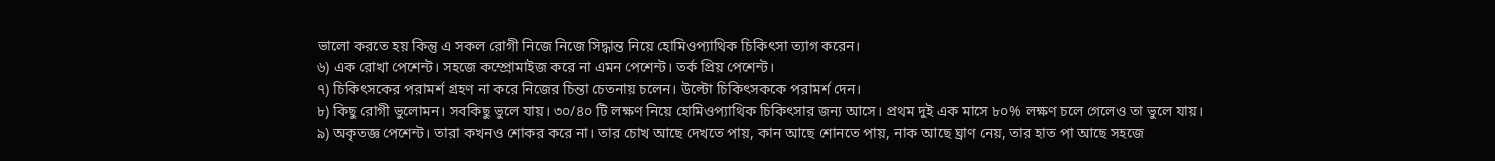ভালো করতে হয় কিন্তু এ সকল রোগী নিজে নিজে সিদ্ধান্ত নিয়ে হোমিওপ্যাথিক চিকিৎসা ত্যাগ করেন।
৬) এক রোখা পেশেন্ট। সহজে কম্প্রোমাইজ করে না এমন পেশেন্ট। তর্ক প্রিয় পেশেন্ট।
৭) চিকিৎসকের পরামর্শ গ্রহণ না করে নিজের চিন্তা চেতনায় চলেন। উল্টো চিকিৎসককে পরামর্শ দেন।
৮) কিছু রোগী ভুলোমন। সবকিছু ভুলে যায়। ৩০/৪০ টি লক্ষণ নিয়ে হোমিওপ্যাথিক চিকিৎসার জন্য আসে। প্রথম দুই এক মাসে ৮০% লক্ষণ চলে গেলেও তা ভুলে যায়।
৯) অকৃতজ্ঞ পেশেন্ট। তারা কখনও শোকর করে না। তার চোখ আছে দেখতে পায়, কান আছে শোনতে পায়, নাক আছে ঘ্রাণ নেয়, তার হাত পা আছে সহজে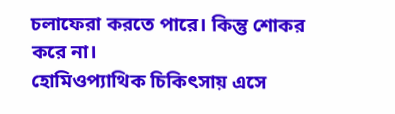চলাফেরা করতে পারে। কিন্তু শোকর করে না।
হোমিওপ্যাথিক চিকিৎসায় এসে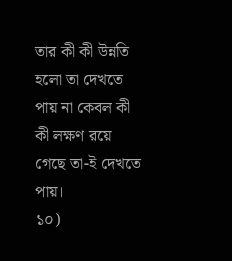তার কী কী উন্নতি হলো তা দেখতে পায় না কেবল কী কী লক্ষণ রয়ে গেছে তা-ই দেখতে পায়।
১০)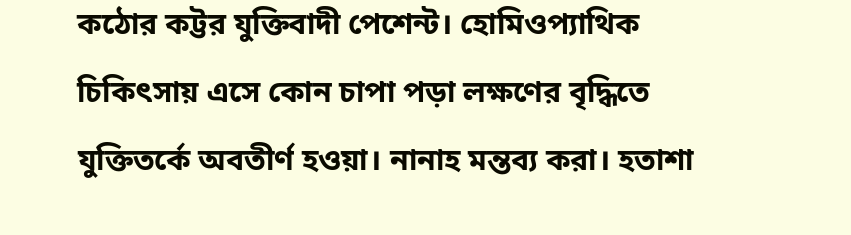কঠোর কট্টর যুক্তিবাদী পেশেন্ট। হোমিওপ্যাথিক চিকিৎসায় এসে কোন চাপা পড়া লক্ষণের বৃদ্ধিতে যুক্তিতর্কে অবতীর্ণ হওয়া। নানাহ মন্তব্য করা। হতাশা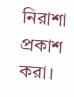নিরাশা প্রকাশ করা।